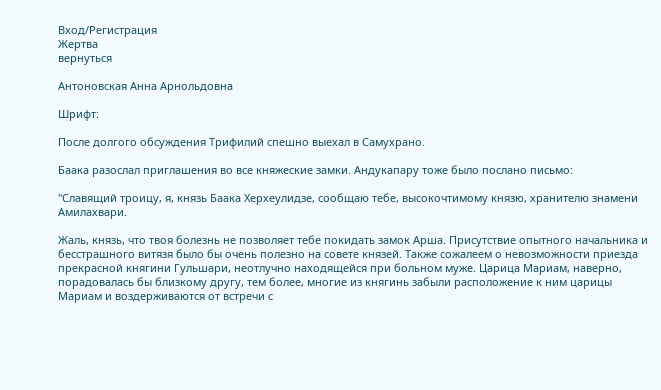Вход/Регистрация
Жертва
вернуться

Антоновская Анна Арнольдовна

Шрифт:

После долгого обсуждения Трифилий спешно выехал в Самухрано.

Баака разослал приглашения во все княжеские замки. Андукапару тоже было послано письмо:

"Славящий троицу, я, князь Баака Херхеулидзе, сообщаю тебе, высокочтимому князю, хранителю знамени Амилахвари.

Жаль, князь, что твоя болезнь не позволяет тебе покидать замок Арша. Присутствие опытного начальника и бесстрашного витязя было бы очень полезно на совете князей. Также сожалеем о невозможности приезда прекрасной княгини Гульшари, неотлучно находящейся при больном муже. Царица Мариам, наверно, порадовалась бы близкому другу, тем более, многие из княгинь забыли расположение к ним царицы Мариам и воздерживаются от встречи с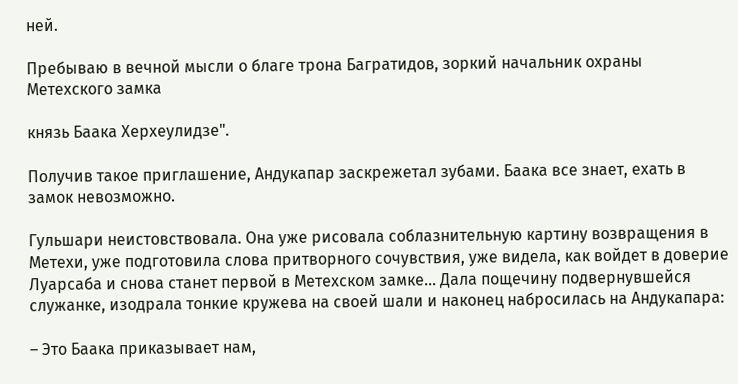ней.

Пребываю в вечной мысли о благе трона Багратидов, зоркий начальник охраны Метехского замка

князь Баака Херхеулидзе".

Получив такое приглашение, Андукапар заскрежетал зубами. Баака все знает, ехать в замок невозможно.

Гульшари неистовствовала. Она уже рисовала соблазнительную картину возвращения в Метехи, уже подготовила слова притворного сочувствия, уже видела, как войдет в доверие Луарсаба и снова станет первой в Метехском замке… Дала пощечину подвернувшейся служанке, изодрала тонкие кружева на своей шали и наконец набросилась на Андукапара:

– Это Баака приказывает нам,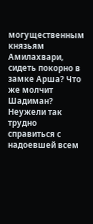могущественным князьям Амилахвари, сидеть покорно в замке Арша? Что же молчит Шадиман? Неужели так трудно справиться с надоевшей всем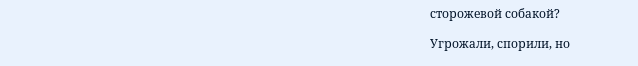сторожевой собакой?

Угрожали, спорили, но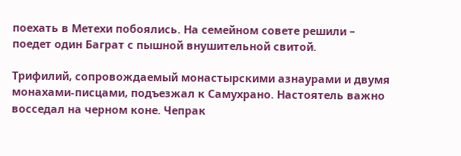поехать в Метехи побоялись. На семейном совете решили – поедет один Баграт с пышной внушительной свитой.

Трифилий, сопровождаемый монастырскими азнаурами и двумя монахами-писцами, подъезжал к Самухрано. Настоятель важно восседал на черном коне. Чепрак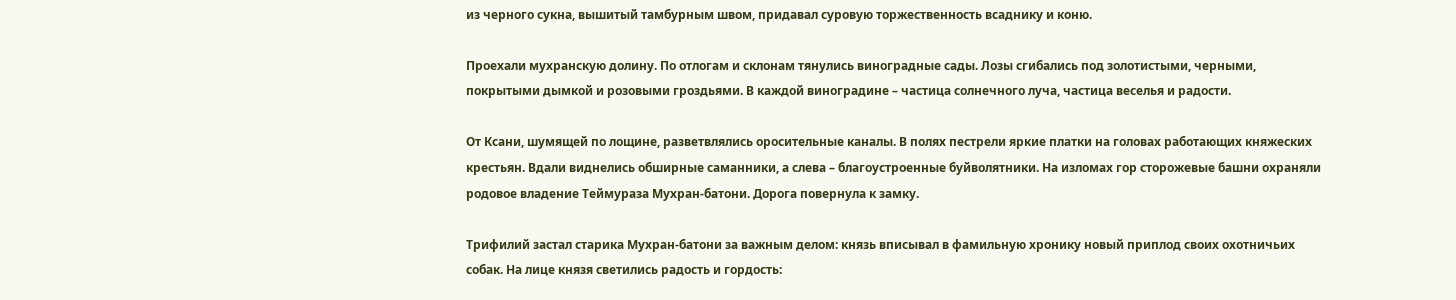из черного сукна, вышитый тамбурным швом, придавал суровую торжественность всаднику и коню.

Проехали мухранскую долину. По отлогам и склонам тянулись виноградные сады. Лозы сгибались под золотистыми, черными, покрытыми дымкой и розовыми гроздьями. В каждой виноградине – частица солнечного луча, частица веселья и радости.

От Ксани, шумящей по лощине, разветвлялись оросительные каналы. В полях пестрели яркие платки на головах работающих княжеских крестьян. Вдали виднелись обширные саманники, а слева – благоустроенные буйволятники. На изломах гор сторожевые башни охраняли родовое владение Теймураза Мухран-батони. Дорога повернула к замку.

Трифилий застал старика Мухран-батони за важным делом: князь вписывал в фамильную хронику новый приплод своих охотничьих собак. На лице князя светились радость и гордость: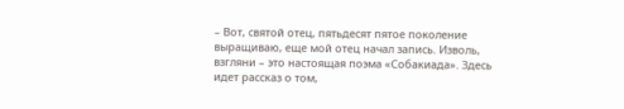– Вот, святой отец, пятьдесят пятое поколение выращиваю, еще мой отец начал запись. Изволь, взгляни – это настоящая поэма «Собакиада». Здесь идет рассказ о том,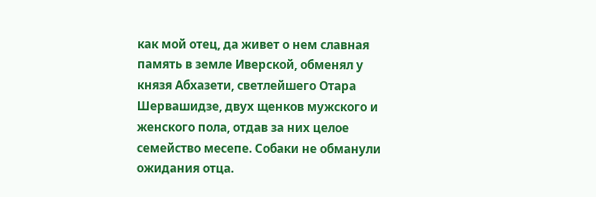как мой отец, да живет о нем славная память в земле Иверской, обменял у князя Абхазети, светлейшего Отара Шервашидзе, двух щенков мужского и женского пола, отдав за них целое семейство месепе. Собаки не обманули ожидания отца.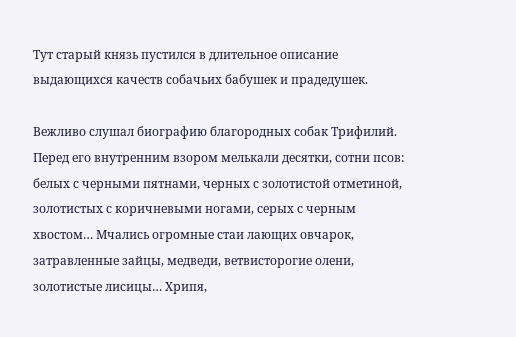Тут старый князь пустился в длительное описание выдающихся качеств собачьих бабушек и прадедушек.

Вежливо слушал биографию благородных собак Трифилий. Перед его внутренним взором мелькали десятки, сотни псов: белых с черными пятнами, черных с золотистой отметиной, золотистых с коричневыми ногами, серых с черным хвостом… Мчались огромные стаи лающих овчарок, затравленные зайцы, медведи, ветвисторогие олени, золотистые лисицы… Хрипя,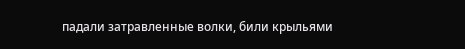падали затравленные волки, били крыльями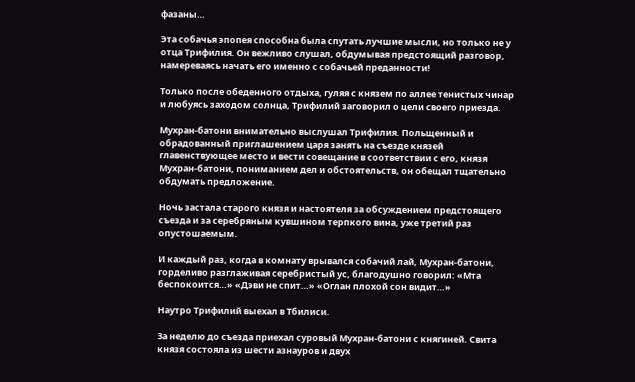фазаны…

Эта собачья эпопея способна была спутать лучшие мысли, но только не у отца Трифилия. Он вежливо слушал, обдумывая предстоящий разговор, намереваясь начать его именно с собачьей преданности!

Только после обеденного отдыха, гуляя с князем по аллее тенистых чинар и любуясь заходом солнца, Трифилий заговорил о цели своего приезда.

Мухран-батони внимательно выслушал Трифилия. Польщенный и обрадованный приглашением царя занять на съезде князей главенствующее место и вести совещание в соответствии с его, князя Мухран-батони, пониманием дел и обстоятельств, он обещал тщательно обдумать предложение.

Ночь застала старого князя и настоятеля за обсуждением предстоящего съезда и за серебряным кувшином терпкого вина, уже третий раз опустошаемым.

И каждый раз, когда в комнату врывался собачий лай, Мухран-батони, горделиво разглаживая серебристый ус, благодушно говорил: «Мта беспокоится…» «Дэви не спит…» «Оглан плохой сон видит…»

Наутро Трифилий выехал в Тбилиси.

За неделю до съезда приехал суровый Мухран-батони с княгиней. Свита князя состояла из шести азнауров и двух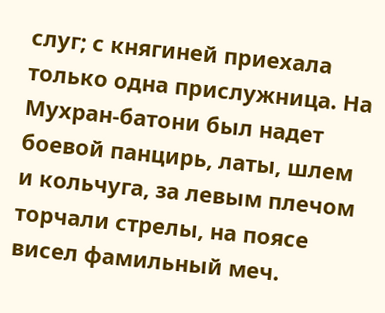слуг; с княгиней приехала только одна прислужница. На Мухран-батони был надет боевой панцирь, латы, шлем и кольчуга, за левым плечом торчали стрелы, на поясе висел фамильный меч.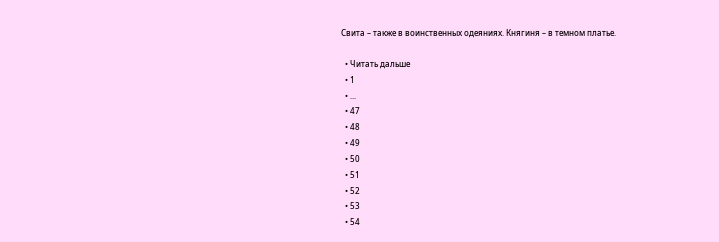Свита – также в воинственных одеяниях. Княгиня – в темном платье.

  • Читать дальше
  • 1
  • ...
  • 47
  • 48
  • 49
  • 50
  • 51
  • 52
  • 53
  • 54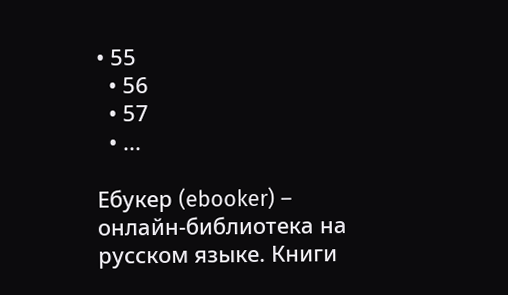• 55
  • 56
  • 57
  • ...

Ебукер (ebooker) – онлайн-библиотека на русском языке. Книги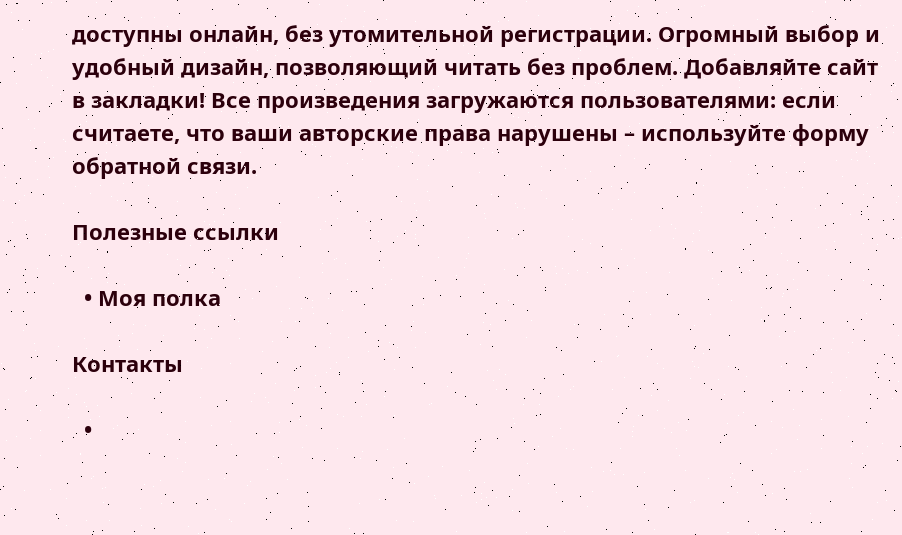доступны онлайн, без утомительной регистрации. Огромный выбор и удобный дизайн, позволяющий читать без проблем. Добавляйте сайт в закладки! Все произведения загружаются пользователями: если считаете, что ваши авторские права нарушены – используйте форму обратной связи.

Полезные ссылки

  • Моя полка

Контакты

  •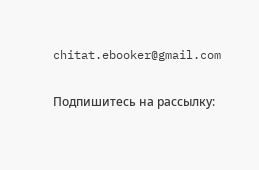chitat.ebooker@gmail.com

Подпишитесь на рассылку: